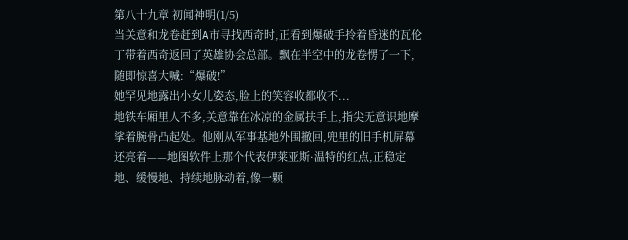第八十九章 初闻神明(1/5)
当关意和龙卷赶到A市寻找西奇时,正看到爆破手拎着昏迷的瓦伦丁带着西奇返回了英雄协会总部。飘在半空中的龙卷愣了一下,随即惊喜大喊:“爆破!”
她罕见地露出小女儿姿态,脸上的笑容收都收不...
地铁车厢里人不多,关意靠在冰凉的金属扶手上,指尖无意识地摩挲着腕骨凸起处。他刚从军事基地外围撤回,兜里的旧手机屏幕还亮着——地图软件上那个代表伊莱亚斯·温特的红点,正稳定地、缓慢地、持续地脉动着,像一颗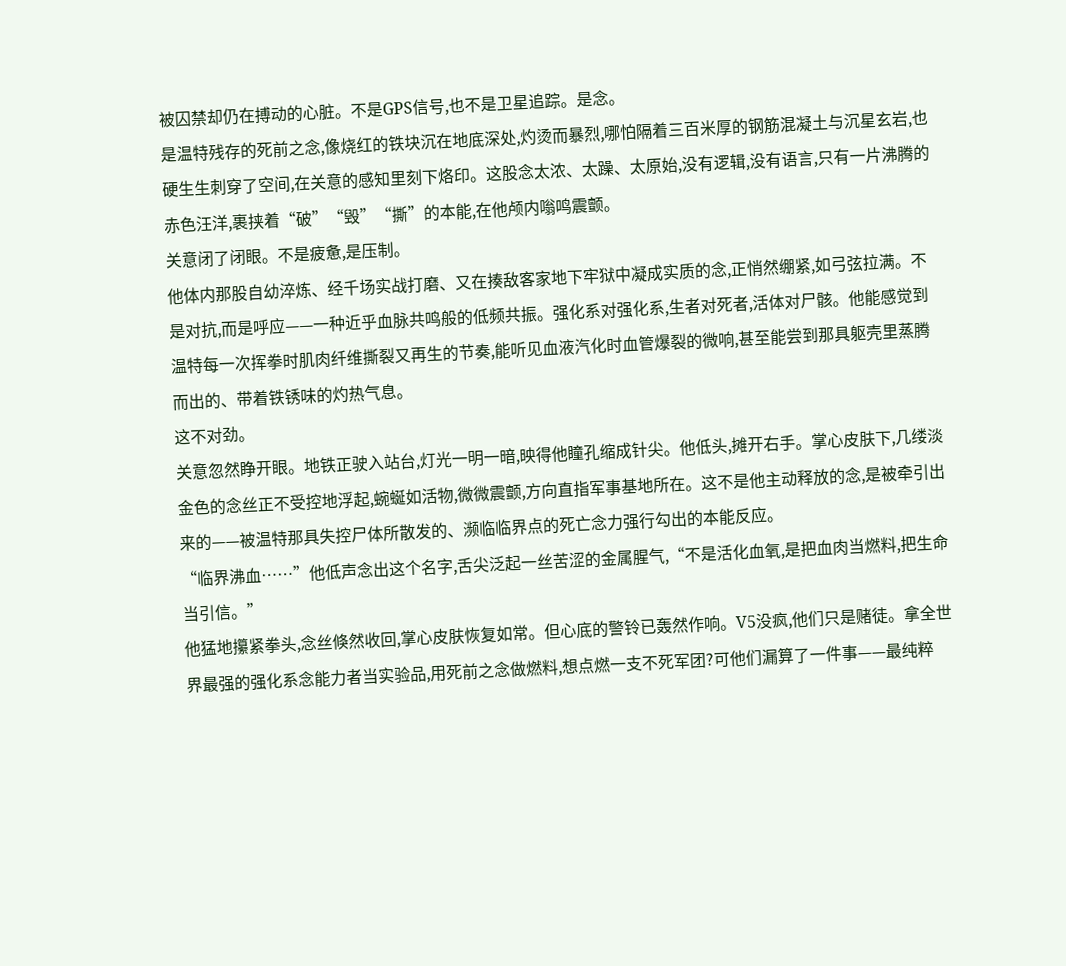被囚禁却仍在搏动的心脏。不是GPS信号,也不是卫星追踪。是念。
是温特残存的死前之念,像烧红的铁块沉在地底深处,灼烫而暴烈,哪怕隔着三百米厚的钢筋混凝土与沉星玄岩,也硬生生刺穿了空间,在关意的感知里刻下烙印。这股念太浓、太躁、太原始,没有逻辑,没有语言,只有一片沸腾的赤色汪洋,裹挟着“破”“毁”“撕”的本能,在他颅内嗡鸣震颤。
关意闭了闭眼。不是疲惫,是压制。
他体内那股自幼淬炼、经千场实战打磨、又在揍敌客家地下牢狱中凝成实质的念,正悄然绷紧,如弓弦拉满。不是对抗,而是呼应——一种近乎血脉共鸣般的低频共振。强化系对强化系,生者对死者,活体对尸骸。他能感觉到温特每一次挥拳时肌肉纤维撕裂又再生的节奏,能听见血液汽化时血管爆裂的微响,甚至能尝到那具躯壳里蒸腾而出的、带着铁锈味的灼热气息。
这不对劲。
关意忽然睁开眼。地铁正驶入站台,灯光一明一暗,映得他瞳孔缩成针尖。他低头,摊开右手。掌心皮肤下,几缕淡金色的念丝正不受控地浮起,蜿蜒如活物,微微震颤,方向直指军事基地所在。这不是他主动释放的念,是被牵引出来的——被温特那具失控尸体所散发的、濒临临界点的死亡念力强行勾出的本能反应。
“临界沸血……”他低声念出这个名字,舌尖泛起一丝苦涩的金属腥气,“不是活化血氧,是把血肉当燃料,把生命当引信。”
他猛地攥紧拳头,念丝倏然收回,掌心皮肤恢复如常。但心底的警铃已轰然作响。V5没疯,他们只是赌徒。拿全世界最强的强化系念能力者当实验品,用死前之念做燃料,想点燃一支不死军团?可他们漏算了一件事——最纯粹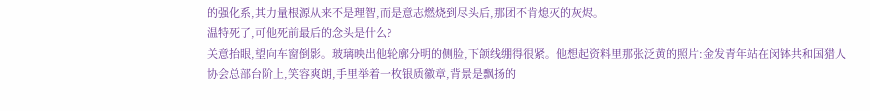的强化系,其力量根源从来不是理智,而是意志燃烧到尽头后,那团不肯熄灭的灰烬。
温特死了,可他死前最后的念头是什么?
关意抬眼,望向车窗倒影。玻璃映出他轮廓分明的侧脸,下颌线绷得很紧。他想起资料里那张泛黄的照片:金发青年站在闵钵共和国猎人协会总部台阶上,笑容爽朗,手里举着一枚银质徽章,背景是飘扬的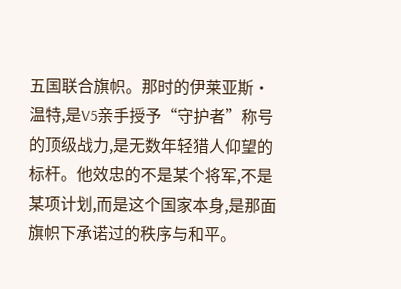五国联合旗帜。那时的伊莱亚斯·温特,是V5亲手授予“守护者”称号的顶级战力,是无数年轻猎人仰望的标杆。他效忠的不是某个将军,不是某项计划,而是这个国家本身,是那面旗帜下承诺过的秩序与和平。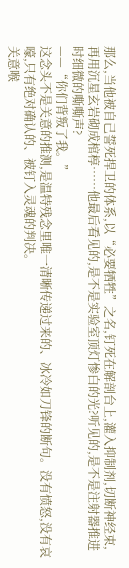那么,当他被自己誓死捍卫的体系,以“必要牺牲”之名,钉死在解剖台上,灌入抑制剂,切断神经束,再用沉星玄岩砌成棺椁……他最后看见的,是不是实验室顶灯惨白的光?听见的,是不是注射器推进时细微的嘶嘶声?
——“你们背叛了我。”
这念头不是关意的推测,是温特残念里唯一清晰传递过来的、冰冷如刀锋的断句。没有愤怒,没有哀嚎,只有绝对确认的、被钉入灵魂的判决。
关意喉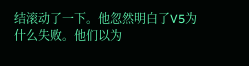结滚动了一下。他忽然明白了V5为什么失败。他们以为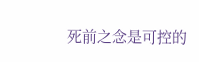死前之念是可控的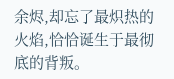余烬,却忘了最炽热的火焰,恰恰诞生于最彻底的背叛。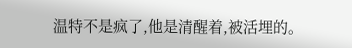温特不是疯了,他是清醒着,被活埋的。